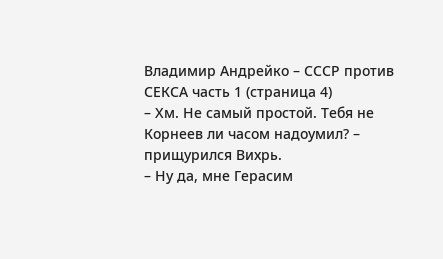Владимир Андрейко – СССР против СЕКСА часть 1 (страница 4)
– Хм. Не самый простой. Тебя не Корнеев ли часом надоумил? – прищурился Вихрь.
– Ну да, мне Герасим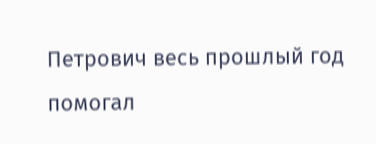Петрович весь прошлый год помогал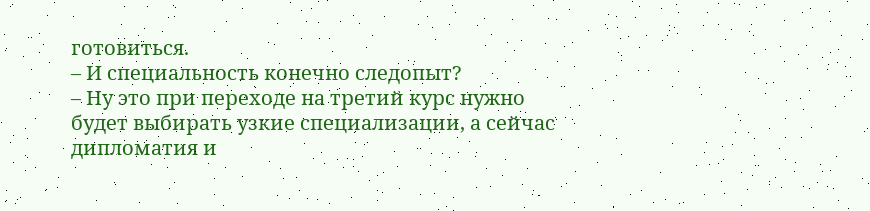готовиться.
– И специальность конечно следопыт?
– Ну это при переходе на третий курс нужно будет выбирать узкие специализации, а сейчас дипломатия и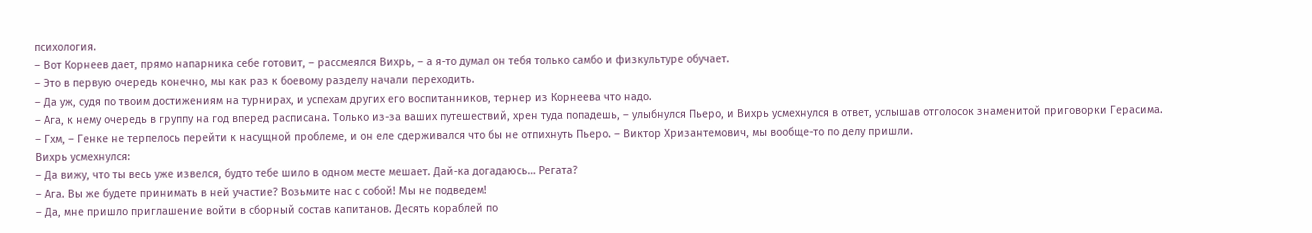психология.
– Вот Корнеев дает, прямо напарника себе готовит, – рассмеялся Вихрь, – а я-то думал он тебя только самбо и физкультуре обучает.
– Это в первую очередь конечно, мы как раз к боевому разделу начали переходить.
– Да уж, судя по твоим достижениям на турнирах, и успехам других его воспитанников, тернер из Корнеева что надо.
– Ага, к нему очередь в группу на год вперед расписана. Только из-за ваших путешествий, хрен туда попадешь, – улыбнулся Пьеро, и Вихрь усмехнулся в ответ, услышав отголосок знаменитой приговорки Герасима.
– Гхм, – Генке не терпелось перейти к насущной проблеме, и он еле сдерживался что бы не отпихнуть Пьеро. – Виктор Хризантемович, мы вообще-то по делу пришли.
Вихрь усмехнулся:
– Да вижу, что ты весь уже извелся, будто тебе шило в одном месте мешает. Дай-ка догадаюсь… Регата?
– Ага. Вы же будете принимать в ней участие? Возьмите нас с собой! Мы не подведем!
– Да, мне пришло приглашение войти в сборный состав капитанов. Десять кораблей по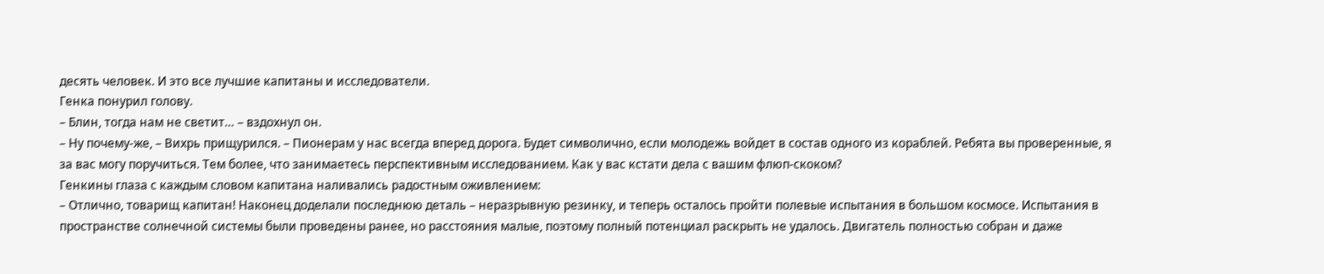десять человек. И это все лучшие капитаны и исследователи.
Генка понурил голову.
– Блин, тогда нам не светит… – вздохнул он.
– Ну почему-же, – Вихрь прищурился. – Пионерам у нас всегда вперед дорога. Будет символично, если молодежь войдет в состав одного из кораблей. Ребята вы проверенные, я за вас могу поручиться. Тем более, что занимаетесь перспективным исследованием. Как у вас кстати дела с вашим флюп-скоком?
Генкины глаза с каждым словом капитана наливались радостным оживлением:
– Отлично, товарищ капитан! Наконец доделали последнюю деталь – неразрывную резинку, и теперь осталось пройти полевые испытания в большом космосе. Испытания в пространстве солнечной системы были проведены ранее, но расстояния малые, поэтому полный потенциал раскрыть не удалось. Двигатель полностью собран и даже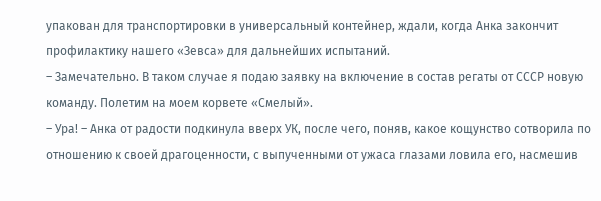упакован для транспортировки в универсальный контейнер, ждали, когда Анка закончит профилактику нашего «Зевса» для дальнейших испытаний.
– Замечательно. В таком случае я подаю заявку на включение в состав регаты от СССР новую команду. Полетим на моем корвете «Смелый».
– Ура! – Анка от радости подкинула вверх УК, после чего, поняв, какое кощунство сотворила по отношению к своей драгоценности, с выпученными от ужаса глазами ловила его, насмешив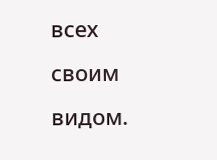всех своим видом.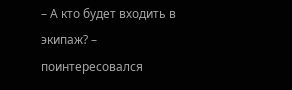– А кто будет входить в экипаж? – поинтересовался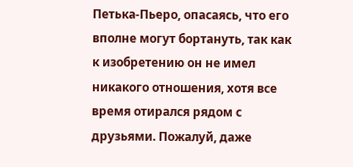Петька-Пьеро, опасаясь, что его вполне могут бортануть, так как к изобретению он не имел никакого отношения, хотя все время отирался рядом с друзьями. Пожалуй, даже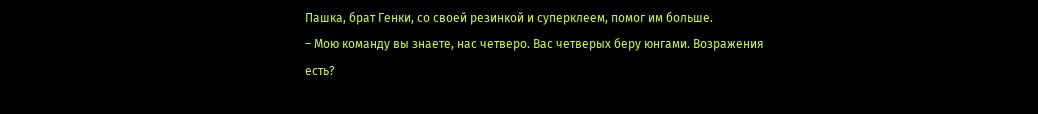Пашка, брат Генки, со своей резинкой и суперклеем, помог им больше.
– Мою команду вы знаете, нас четверо. Вас четверых беру юнгами. Возражения есть?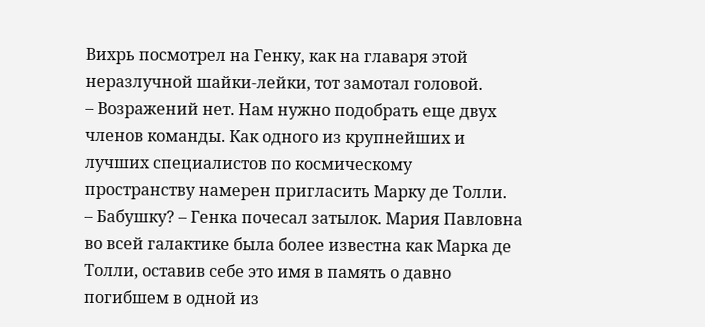Вихрь посмотрел на Генку, как на главаря этой неразлучной шайки-лейки, тот замотал головой.
– Возражений нет. Нам нужно подобрать еще двух членов команды. Как одного из крупнейших и лучших специалистов по космическому пространству намерен пригласить Марку де Толли.
– Бабушку? – Генка почесал затылок. Мария Павловна во всей галактике была более известна как Марка де Толли, оставив себе это имя в память о давно погибшем в одной из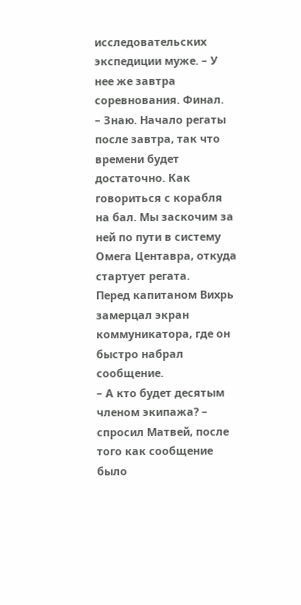исследовательских экспедиции муже. – У нее же завтра соревнования. Финал.
– Знаю. Начало регаты после завтра, так что времени будет достаточно. Как говориться с корабля на бал. Мы заскочим за ней по пути в систему Омега Центавра, откуда стартует регата.
Перед капитаном Вихрь замерцал экран коммуникатора, где он быстро набрал сообщение.
– А кто будет десятым членом экипажа? – спросил Матвей, после того как сообщение было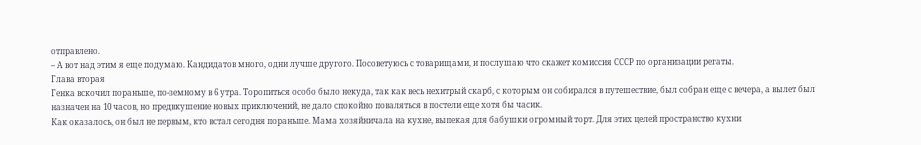отправлено.
– А вот над этим я еще подумаю. Кандидатов много, одни лучше другого. Посоветуюсь с товарищами, и послушаю что скажет комиссия СССР по организации регаты.
Глава вторая
Генка вскочил пораньше, по-земному в 6 утра. Торопиться особо было некуда, так как весь нехитрый скарб, с которым он собирался в путешествие, был собран еще с вечера, а вылет был назначен на 10 часов, но предвкушение новых приключений, не дало спокойно поваляться в постели еще хотя бы часик.
Как оказалось, он был не первым, кто встал сегодня пораньше. Мама хозяйничала на кухне, выпекая для бабушки огромный торт. Для этих целей пространство кухни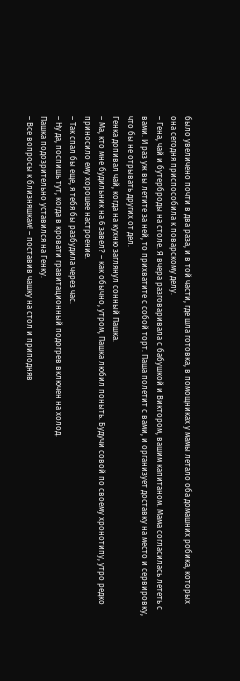было увеличено почти в два раза, и в той части, где шла готовка, в помощниках у мамы летало оба домашних робика, которых она сегодня приспособила к поварскому делу.
– Гена, чай и бутерброды на столе. Я вчера разговаривала с бабушкой и Виктором, вашим капитаном. Мама согласилась лететь с вами. И раз уж вы летите за ней, то прихватите с собой торт. Паша полетит с вами, и организует доставку на место и сервировку, что бы не отрывать других от дел.
Генка допивал чай, когда на кухню заглянул сонный Пашка.
– Ма, кто мне будильник на 6 завел? – как обычно, утром, Пашка любил поныть. Будучи совой по своему хронотипу, утро редко приносило ему хорошее настроение.
– Так спал бы еще, я тебя бы разбудила через час.
– Ну да, поспишь тут, когда в кровати гравитационный подогрев включен на холод.
Пашка подозрительно уставился на Генку.
– Все вопросы к близняшкам! – поставив чашку на стол и приподняв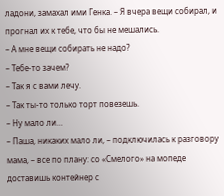ладони, замахал ими Генка. – Я вчера вещи собирал, и прогнал их к тебе, что бы не мешались.
– А мне вещи собирать не надо?
– Тебе-то зачем?
– Так я с вами лечу.
– Так ты-то только торт повезешь.
– Ну мало ли…
– Паша, никаких мало ли, – подключилась к разговору мама, – все по плану: со «Смелого» на мопеде доставишь контейнер с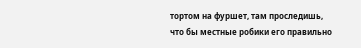тортом на фуршет, там проследишь, что бы местные робики его правильно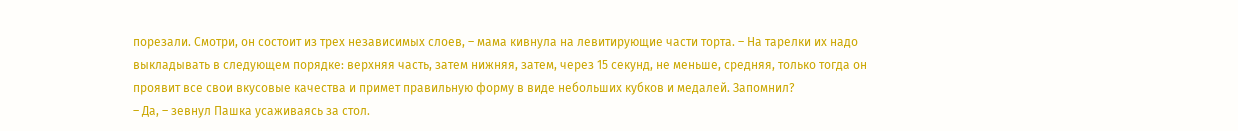порезали. Смотри, он состоит из трех независимых слоев, – мама кивнула на левитирующие части торта. – На тарелки их надо выкладывать в следующем порядке: верхняя часть, затем нижняя, затем, через 15 секунд, не меньше, средняя, только тогда он проявит все свои вкусовые качества и примет правильную форму в виде небольших кубков и медалей. Запомнил?
– Да, – зевнул Пашка усаживаясь за стол.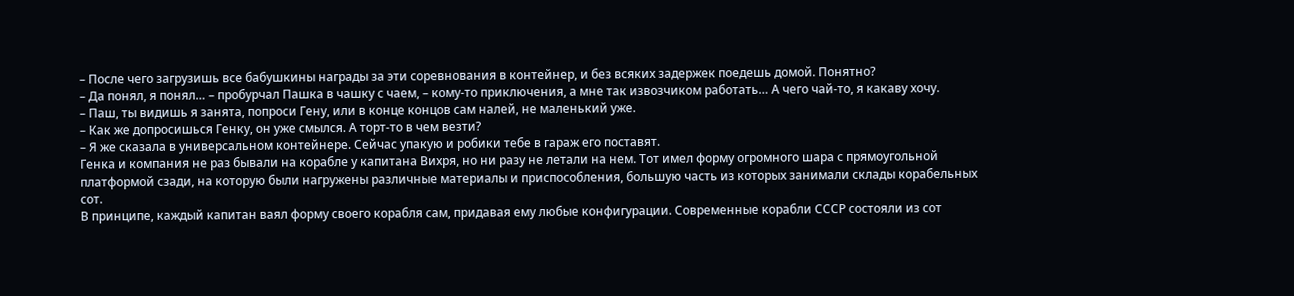– После чего загрузишь все бабушкины награды за эти соревнования в контейнер, и без всяких задержек поедешь домой. Понятно?
– Да понял, я понял… – пробурчал Пашка в чашку с чаем, – кому-то приключения, а мне так извозчиком работать… А чего чай-то, я какаву хочу.
– Паш, ты видишь я занята, попроси Гену, или в конце концов сам налей, не маленький уже.
– Как же допросишься Генку, он уже смылся. А торт-то в чем везти?
– Я же сказала в универсальном контейнере. Сейчас упакую и робики тебе в гараж его поставят.
Генка и компания не раз бывали на корабле у капитана Вихря, но ни разу не летали на нем. Тот имел форму огромного шара с прямоугольной платформой сзади, на которую были нагружены различные материалы и приспособления, большую часть из которых занимали склады корабельных сот.
В принципе, каждый капитан ваял форму своего корабля сам, придавая ему любые конфигурации. Современные корабли СССР состояли из сот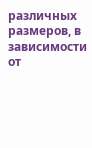различных размеров, в зависимости от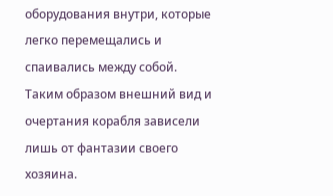оборудования внутри, которые легко перемещались и спаивались между собой. Таким образом внешний вид и очертания корабля зависели лишь от фантазии своего хозяина.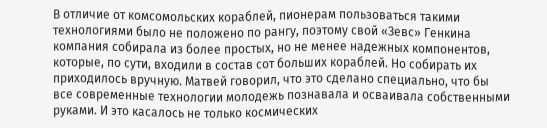В отличие от комсомольских кораблей, пионерам пользоваться такими технологиями было не положено по рангу, поэтому свой «Зевс» Генкина компания собирала из более простых, но не менее надежных компонентов, которые, по сути, входили в состав сот больших кораблей. Но собирать их приходилось вручную. Матвей говорил, что это сделано специально, что бы все современные технологии молодежь познавала и осваивала собственными руками. И это касалось не только космических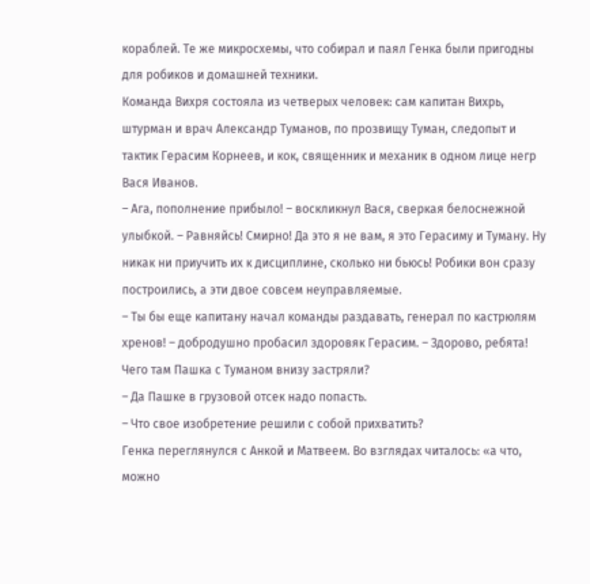кораблей. Те же микросхемы, что собирал и паял Генка были пригодны для робиков и домашней техники.
Команда Вихря состояла из четверых человек: сам капитан Вихрь, штурман и врач Александр Туманов, по прозвищу Туман, следопыт и тактик Герасим Корнеев, и кок, священник и механик в одном лице негр Вася Иванов.
– Ага, пополнение прибыло! – воскликнул Вася, сверкая белоснежной улыбкой. – Равняйсь! Смирно! Да это я не вам, я это Герасиму и Туману. Ну никак ни приучить их к дисциплине, сколько ни бьюсь! Робики вон сразу построились, а эти двое совсем неуправляемые.
– Ты бы еще капитану начал команды раздавать, генерал по кастрюлям хренов! – добродушно пробасил здоровяк Герасим. – Здорово, ребята! Чего там Пашка с Туманом внизу застряли?
– Да Пашке в грузовой отсек надо попасть.
– Что свое изобретение решили с собой прихватить?
Генка переглянулся с Анкой и Матвеем. Во взглядах читалось: «а что, можно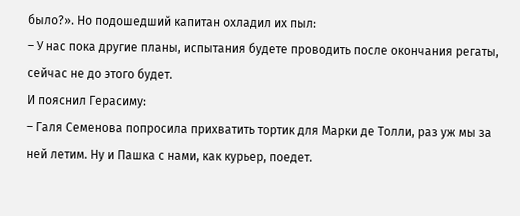было?». Но подошедший капитан охладил их пыл:
– У нас пока другие планы, испытания будете проводить после окончания регаты, сейчас не до этого будет.
И пояснил Герасиму:
– Галя Семенова попросила прихватить тортик для Марки де Толли, раз уж мы за ней летим. Ну и Пашка с нами, как курьер, поедет.